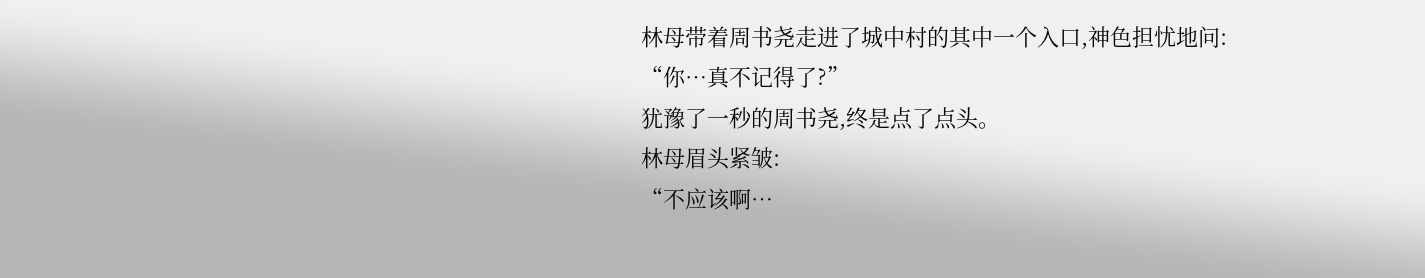林母带着周书尧走进了城中村的其中一个入口,神色担忧地问:
“你…真不记得了?”
犹豫了一秒的周书尧,终是点了点头。
林母眉头紧皱:
“不应该啊…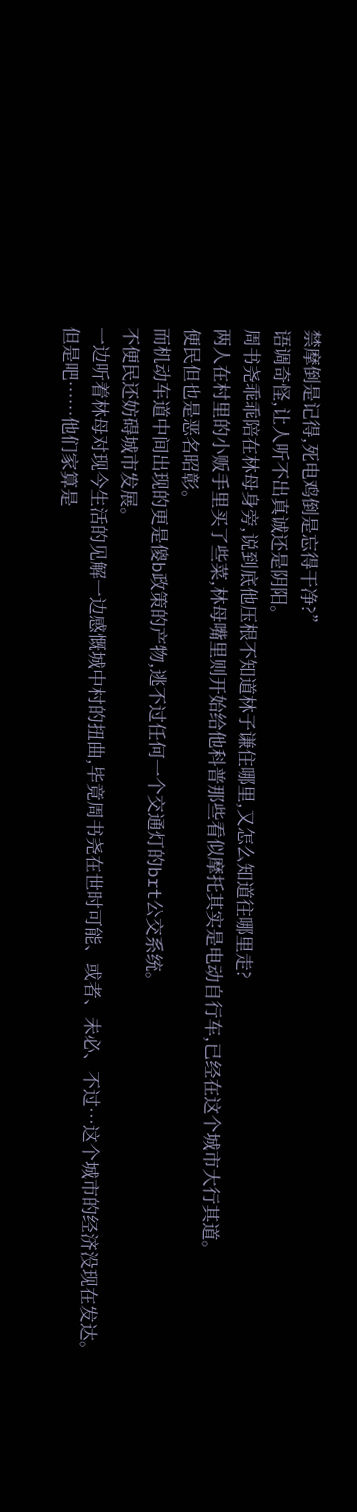禁摩倒是记得,死电鸡倒是忘得干净?”
语调奇怪,让人听不出真诚还是阴阳。
周书尧乖乖陪在林母身旁,说到底他压根不知道林子谦住哪里,又怎么知道往哪里走?
两人在村里的小贩手里买了些菜,林母嘴里则开始给他科普那些看似摩托其实是电动自行车,已经在这个城市大行其道。
便民但也是恶名昭彰。
而机动车道中间出现的更是傻b政策的产物,逃不过任何一个交通灯的brt公交系统。
不便民还妨碍城市发展。
一边听着林母对现今生活的见解一边感慨城中村的扭曲,毕竟周书尧在世时可能、或者、未必、不过…这个城市的经济没现在发达。
但是吧……他们家算是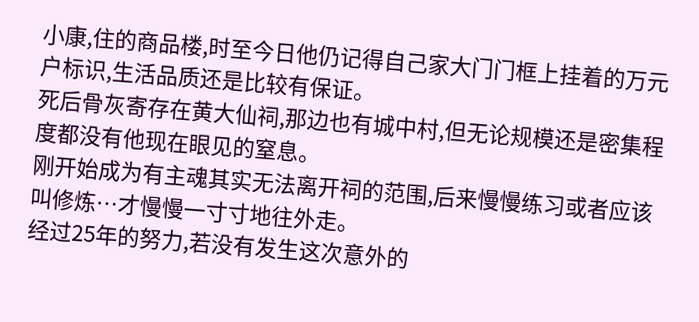小康,住的商品楼,时至今日他仍记得自己家大门门框上挂着的万元户标识,生活品质还是比较有保证。
死后骨灰寄存在黄大仙祠,那边也有城中村,但无论规模还是密集程度都没有他现在眼见的窒息。
刚开始成为有主魂其实无法离开祠的范围,后来慢慢练习或者应该叫修炼…才慢慢一寸寸地往外走。
经过25年的努力,若没有发生这次意外的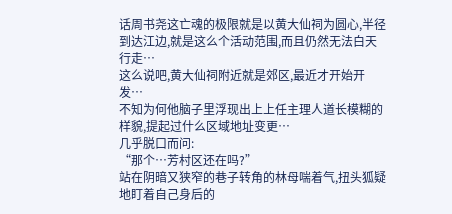话周书尧这亡魂的极限就是以黄大仙祠为圆心,半径到达江边,就是这么个活动范围,而且仍然无法白天行走…
这么说吧,黄大仙祠附近就是郊区,最近才开始开发…
不知为何他脑子里浮现出上上任主理人道长模糊的样貌,提起过什么区域地址变更…
几乎脱口而问:
“那个…芳村区还在吗?”
站在阴暗又狭窄的巷子转角的林母喘着气,扭头狐疑地盯着自己身后的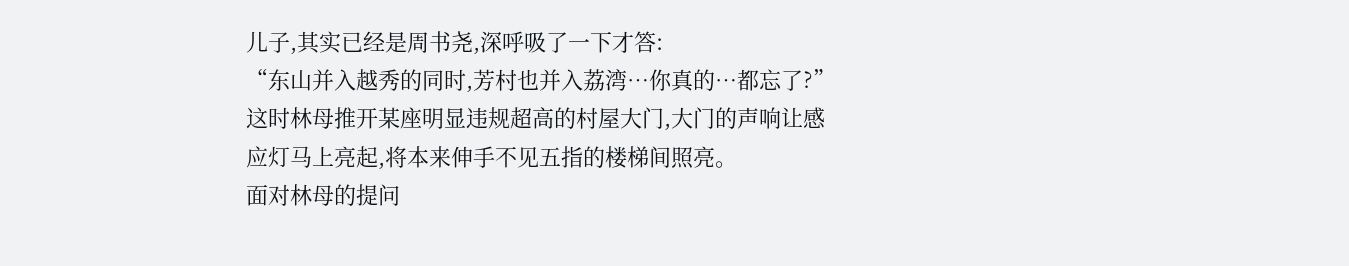儿子,其实已经是周书尧,深呼吸了一下才答:
“东山并入越秀的同时,芳村也并入荔湾…你真的…都忘了?”
这时林母推开某座明显违规超高的村屋大门,大门的声响让感应灯马上亮起,将本来伸手不见五指的楼梯间照亮。
面对林母的提问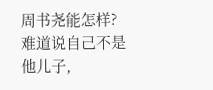周书尧能怎样?
难道说自己不是他儿子,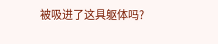被吸进了这具躯体吗?